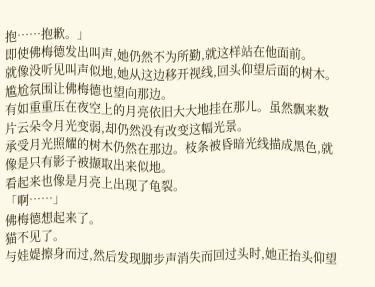抱……抱歉。」
即使佛梅德发出叫声,她仍然不为所勤,就这样站在他面前。
就像没听见叫声似地,她从这边移开视线,回头仰望后面的树木。
尴尬氛围让佛梅德也望向那边。
有如重重压在夜空上的月亮依旧大大地挂在那儿。虽然飘来数片云朵令月光变弱,却仍然没有改变这幅光景。
承受月光照耀的树木仍然在那边。枝条被昏暗光线描成黑色,就像是只有影子被撷取出来似地。
看起来也像是月亮上出现了龟裂。
「啊……」
佛梅德想起来了。
猫不见了。
与娃媞擦身而过,然后发现脚步声消失而回过头时,她正抬头仰望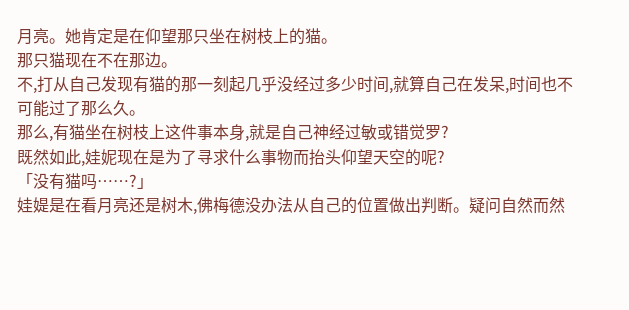月亮。她肯定是在仰望那只坐在树枝上的猫。
那只猫现在不在那边。
不,打从自己发现有猫的那一刻起几乎没经过多少时间,就算自己在发呆,时间也不可能过了那么久。
那么,有猫坐在树枝上这件事本身,就是自己神经过敏或错觉罗?
既然如此,娃妮现在是为了寻求什么事物而抬头仰望天空的呢?
「没有猫吗……?」
娃媞是在看月亮还是树木,佛梅德没办法从自己的位置做出判断。疑问自然而然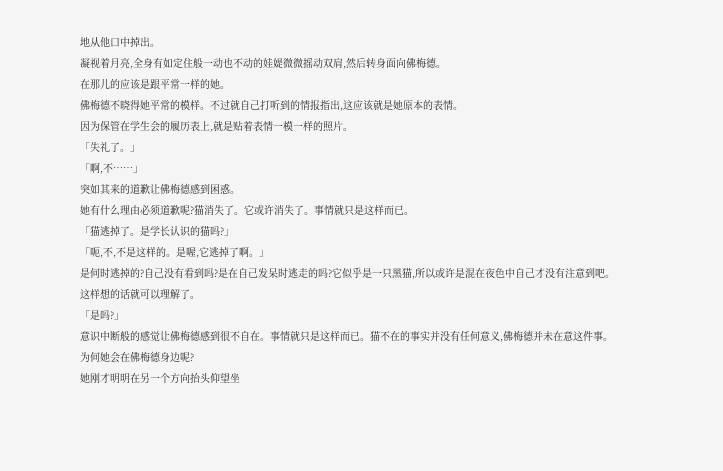地从他口中掉出。
凝视着月亮,全身有如定住般一动也不动的娃媞微微摇动双肩,然后转身面向佛梅德。
在那儿的应该是跟平常一样的她。
佛梅德不晓得她平常的模样。不过就自己打听到的情报指出,这应该就是她原本的表情。
因为保管在学生会的履历表上,就是贴着表情一模一样的照片。
「失礼了。」
「啊,不……」
突如其来的道歉让佛梅德感到困惑。
她有什么理由必须道歉呢?猫消失了。它或许消失了。事情就只是这样而已。
「猫逃掉了。是学长认识的猫吗?」
「呃,不,不是这样的。是喔,它逃掉了啊。」
是何时逃掉的?自己没有看到吗?是在自己发呆时逃走的吗?它似乎是一只黑猫,所以或许是混在夜色中自己才没有注意到吧。
这样想的话就可以理解了。
「是吗?」
意识中断般的感觉让佛梅德感到很不自在。事情就只是这样而已。猫不在的事实并没有任何意义,佛梅德并未在意这件事。
为何她会在佛梅德身边呢?
她刚才明明在另一个方向抬头仰望坐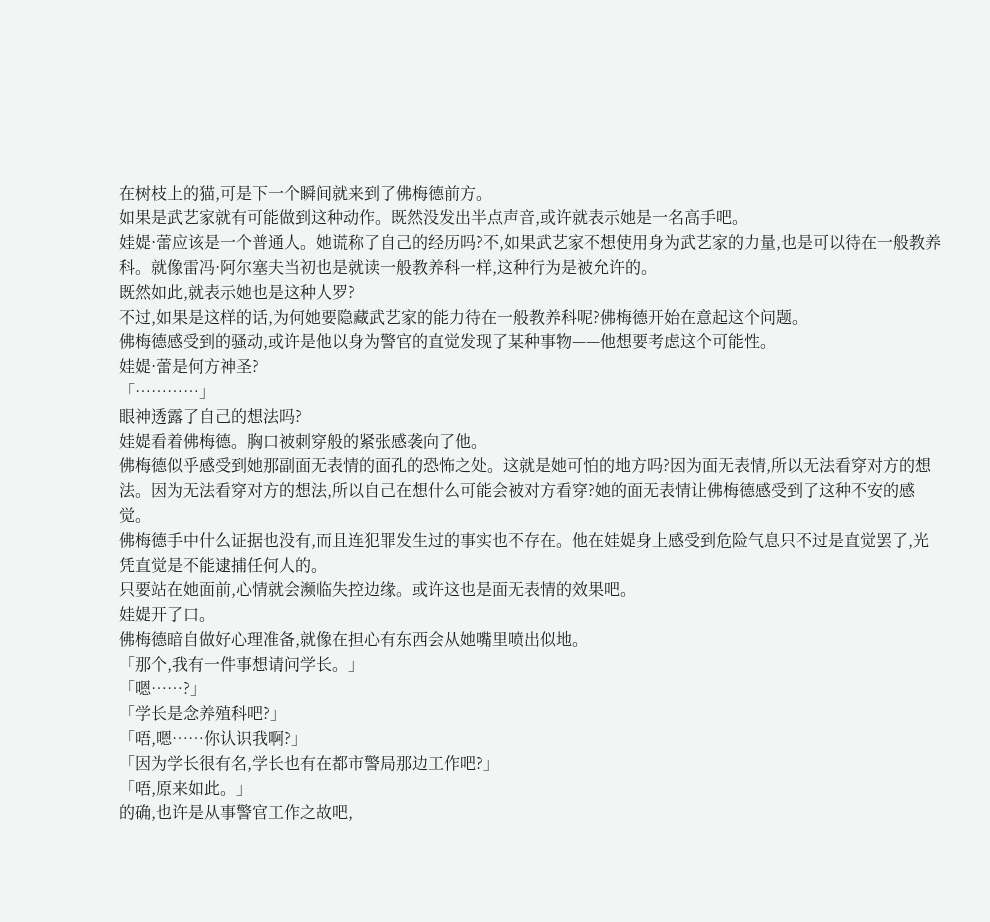在树枝上的猫,可是下一个瞬间就来到了佛梅德前方。
如果是武艺家就有可能做到这种动作。既然没发出半点声音,或许就表示她是一名高手吧。
娃媞·蕾应该是一个普通人。她谎称了自己的经历吗?不,如果武艺家不想使用身为武艺家的力量,也是可以待在一般教养科。就像雷冯·阿尔塞夫当初也是就读一般教养科一样,这种行为是被允许的。
既然如此,就表示她也是这种人罗?
不过,如果是这样的话,为何她要隐藏武艺家的能力待在一般教养科呢?佛梅德开始在意起这个问题。
佛梅德感受到的骚动,或许是他以身为警官的直觉发现了某种事物——他想要考虑这个可能性。
娃媞·蕾是何方神圣?
「…………」
眼神透露了自己的想法吗?
娃媞看着佛梅德。胸口被刺穿般的紧张感袭向了他。
佛梅德似乎感受到她那副面无表情的面孔的恐怖之处。这就是她可怕的地方吗?因为面无表情,所以无法看穿对方的想法。因为无法看穿对方的想法,所以自己在想什么可能会被对方看穿?她的面无表情让佛梅德感受到了这种不安的感觉。
佛梅德手中什么证据也没有,而且连犯罪发生过的事实也不存在。他在娃媞身上感受到危险气息只不过是直觉罢了,光凭直觉是不能逮捕任何人的。
只要站在她面前,心情就会濒临失控边缘。或许这也是面无表情的效果吧。
娃媞开了口。
佛梅德暗自做好心理准备,就像在担心有东西会从她嘴里喷出似地。
「那个,我有一件事想请问学长。」
「嗯……?」
「学长是念养殖科吧?」
「唔,嗯……你认识我啊?」
「因为学长很有名,学长也有在都市警局那边工作吧?」
「唔,原来如此。」
的确,也许是从事警官工作之故吧,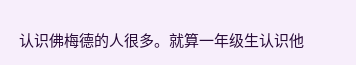认识佛梅德的人很多。就算一年级生认识他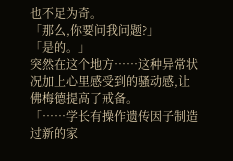也不足为奇。
「那么,你要问我问题?」
「是的。」
突然在这个地方……这种异常状况加上心里感受到的骚动感,让佛梅德提高了戒备。
「……学长有操作遗传因子制造过新的家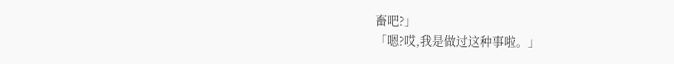畜吧?」
「嗯?哎,我是做过这种事啦。」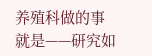养殖科做的事就是——研究如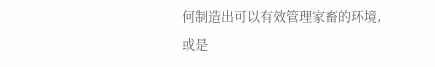何制造出可以有效管理家畜的环境,或是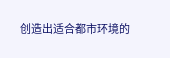创造出适合都市环境的